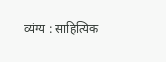व्यंग्य : साहित्यिक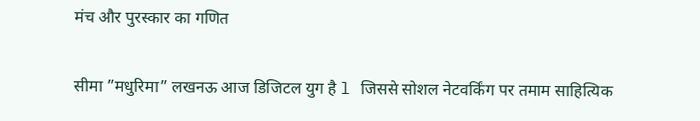मंच और पुरस्कार का गणित

सीमा ”मधुरिमा” लखनऊ आज डिजिटल युग है l जिससे सोशल नेटवर्किंग पर तमाम साहित्यिक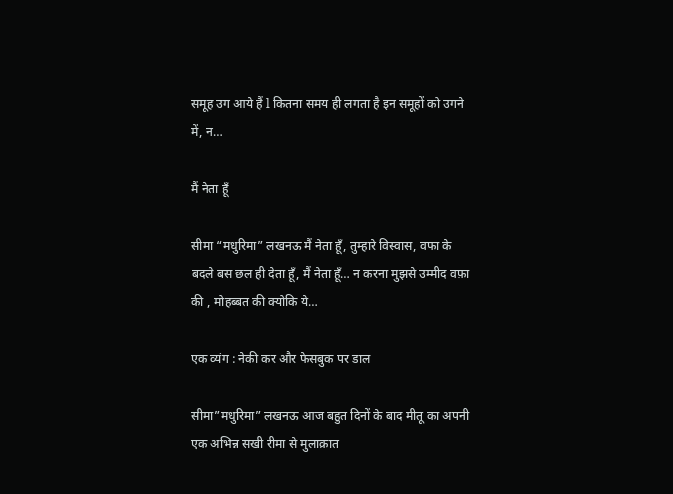समूह उग आये हैं l कितना समय ही लगता है इन समूहों को उगने में, न…

मैं नेता हूँ

सीमा “मधुरिमा” लखनऊ मैं नेता हूँ, तुम्हारे विस्वास, वफा के बदले बस छल ही देता हूँ, मैं नेता हूँ… न करना मुझसे उम्मीद वफ़ा की , मोहब्बत की क्योकि ये…

एक व्यंग : नेकी कर और फेसबुक पर डाल

सीमा”मधुरिमा” लखनऊ आज बहुत दिनों के बाद मीतू का अपनी एक अभिन्न सखी रीमा से मुलाक़ात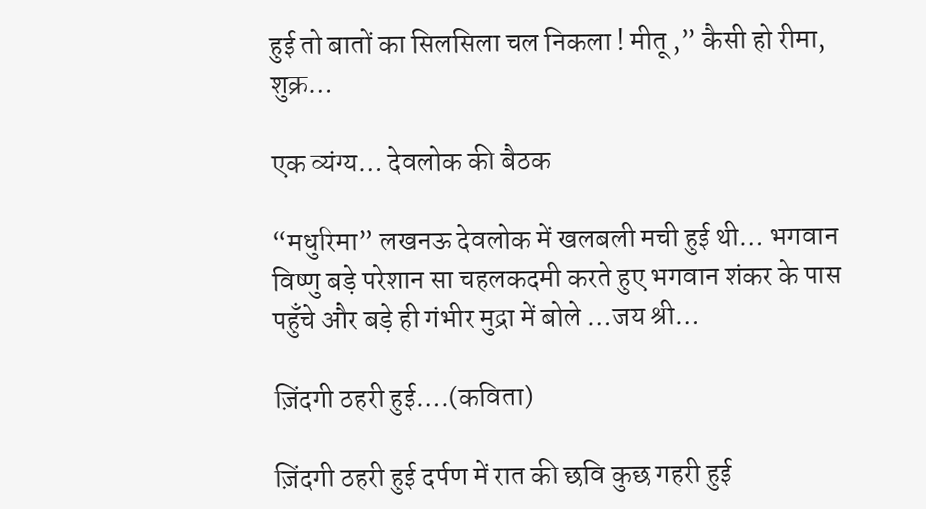हुई तो बातों का सिलसिला चल निकला ! मीतू ,” कैसी हो रीमा, शुक्र…

एक व्यंग्य… देवलोक की बैठक

“मधुरिमा” लखनऊ देवलोक में खलबली मची हुई थी… भगवान विष्णु बड़े परेशान सा चहलकदमी करते हुए भगवान शंकर के पास पहुँचे और बड़े ही गंभीर मुद्रा में बोले …जय श्री…

ज़िंदगी ठहरी हुई….(कविता)

ज़िंदगी ठहरी हुई दर्पण में रात की छवि कुछ गहरी हुई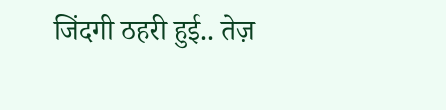जिंदगी ठहरी हुई.. तेज़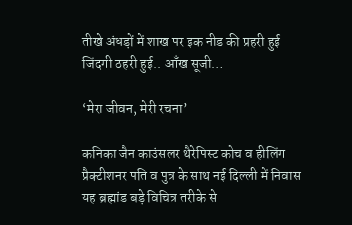तीखे अंधड़ों में शाख पर इक नीड की प्रहरी हुई जिंदगी ठहरी हुई.. आँख सूजी…

‘मेरा जीवन, मेरी रचना’

कनिका जैन काउंसलर थैरेपिस्ट कोच व हीलिंग प्रैक्टीशनर पति व पुत्र के साथ नई दिल्ली में निवास यह ब्रह्मांड बड़े विचित्र तरीके से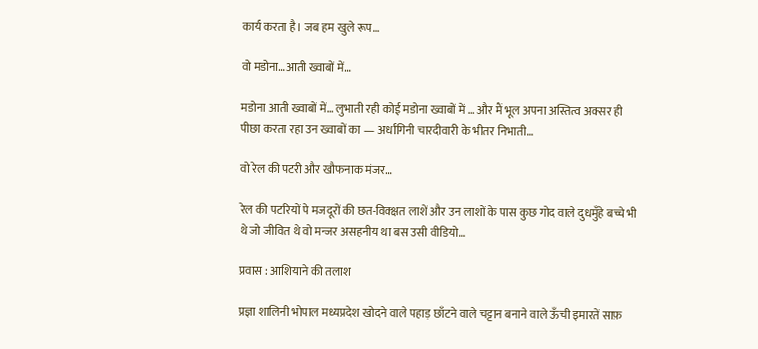कार्य करता है। जब हम खुले रूप…

वो मडोना…आती ख्वाबों में…

मडोना आती ख्वाबों में… लुभाती रही कोई मडोना ख्वाबों में … और मैं भूल अपना अस्तित्व अक्सर ही पीछा करता रहा उन ख्वाबों का — अर्धांगिनी चारदीवारी के भीतर निभाती…

वो रेल की पटरी और खौफनाक मंजर…

रेल की पटरियों पे मजदूरों की छत-विक्क्षत लाशें और उन लाशों के पास कुछ गोद वाले दुधमुँहे बच्चे भी थे जो जीवित थे वो मन्जर असहनीय था बस उसी वीडियो…

प्रवास : आशियाने की तलाश

प्रज्ञा शालिनी भोपाल मध्यप्रदेश खोदने वाले पहाड़ छाँटने वाले चट्टान बनाने वाले ऊँची इमारतें साफ़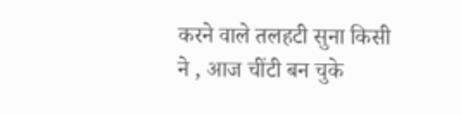करने वाले तलहटी सुना किसी ने , आज चींटी बन चुके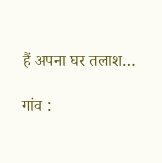हैं अपना घर तलाश…

गांव :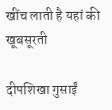खींच लाती है यहां की खूबसूरती

दीपशिखा गुसाईं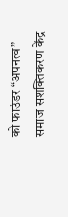को फाउंडर “अपनत्व” समाज सशक्तिकरण केंद्र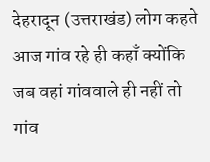देहरादून (उत्तराखंड) लोग कहते आज गांव रहे ही कहाँ क्योंकि जब वहां गांववाले ही नहीं तो गांव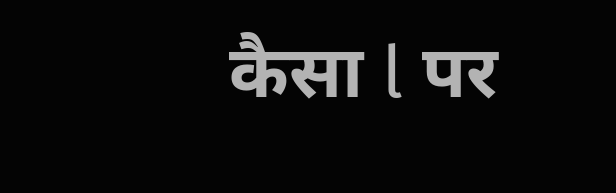कैसा l पर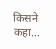किसने कहा…